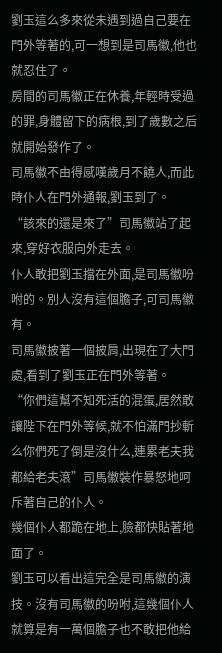劉玉這么多來從未遇到過自己要在門外等著的,可一想到是司馬徽,他也就忍住了。
房間的司馬徽正在休養,年輕時受過的罪,身體留下的病根,到了歲數之后就開始發作了。
司馬徽不由得感嘆歲月不饒人,而此時仆人在門外通報,劉玉到了。
“該來的還是來了”司馬徽站了起來,穿好衣服向外走去。
仆人敢把劉玉擋在外面,是司馬徽吩咐的。別人沒有這個膽子,可司馬徽有。
司馬徽披著一個披肩,出現在了大門處,看到了劉玉正在門外等著。
“你們這幫不知死活的混蛋,居然敢讓陛下在門外等候,就不怕滿門抄斬么你們死了倒是沒什么,連累老夫我都給老夫滾”司馬徽裝作暴怒地呵斥著自己的仆人。
幾個仆人都跪在地上,臉都快貼著地面了。
劉玉可以看出這完全是司馬徽的演技。沒有司馬徽的吩咐,這幾個仆人就算是有一萬個膽子也不敢把他給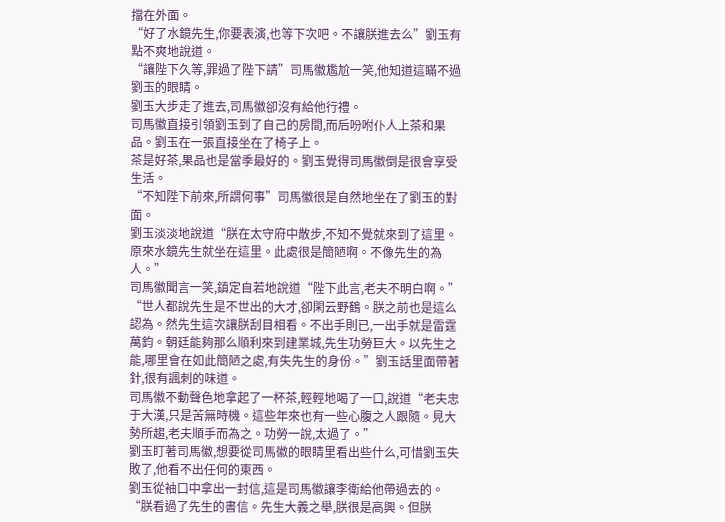擋在外面。
“好了水鏡先生,你要表演,也等下次吧。不讓朕進去么”劉玉有點不爽地說道。
“讓陛下久等,罪過了陛下請”司馬徽尷尬一笑,他知道這瞞不過劉玉的眼睛。
劉玉大步走了進去,司馬徽卻沒有給他行禮。
司馬徽直接引領劉玉到了自己的房間,而后吩咐仆人上茶和果品。劉玉在一張直接坐在了椅子上。
茶是好茶,果品也是當季最好的。劉玉覺得司馬徽倒是很會享受生活。
“不知陛下前來,所謂何事”司馬徽很是自然地坐在了劉玉的對面。
劉玉淡淡地說道“朕在太守府中散步,不知不覺就來到了這里。原來水鏡先生就坐在這里。此處很是簡陋啊。不像先生的為人。”
司馬徽聞言一笑,鎮定自若地說道“陛下此言,老夫不明白啊。”
“世人都說先生是不世出的大才,卻閑云野鶴。朕之前也是這么認為。然先生這次讓朕刮目相看。不出手則已,一出手就是雷霆萬鈞。朝廷能夠那么順利來到建業城,先生功勞巨大。以先生之能,哪里會在如此簡陋之處,有失先生的身份。”劉玉話里面帶著針,很有諷刺的味道。
司馬徽不動聲色地拿起了一杯茶,輕輕地喝了一口,說道“老夫忠于大漢,只是苦無時機。這些年來也有一些心腹之人跟隨。見大勢所趨,老夫順手而為之。功勞一說,太過了。”
劉玉盯著司馬徽,想要從司馬徽的眼睛里看出些什么,可惜劉玉失敗了,他看不出任何的東西。
劉玉從袖口中拿出一封信,這是司馬徽讓李衛給他帶過去的。
“朕看過了先生的書信。先生大義之舉,朕很是高興。但朕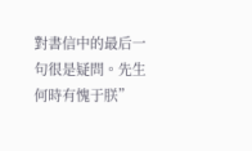對書信中的最后一句很是疑問。先生何時有愧于朕”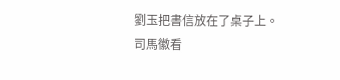劉玉把書信放在了桌子上。
司馬徽看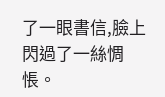了一眼書信,臉上閃過了一絲惆悵。